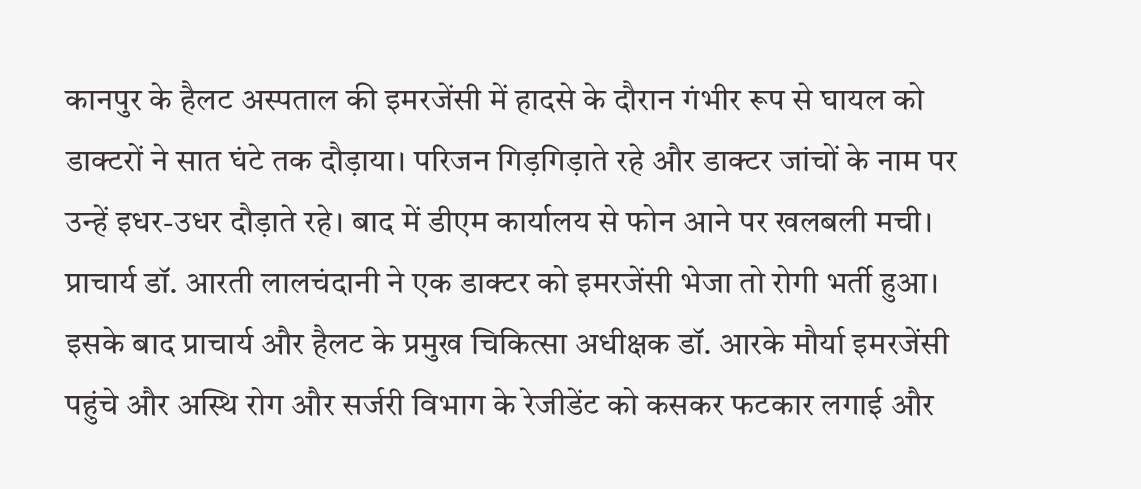कानपुर के हैलट अस्पताल की इमरजेंसी में हादसे के दौरान गंभीर रूप से घायल को डाक्टरों ने सात घंटे तक दौड़ाया। परिजन गिड़गिड़ाते रहे और डाक्टर जांचों के नाम पर उन्हें इधर-उधर दौड़ाते रहे। बाद में डीएम कार्यालय से फोन आने पर खलबली मची। प्राचार्य डॉ. आरती लालचंदानी ने एक डाक्टर को इमरजेंसी भेजा तो रोगी भर्ती हुआ।
इसके बाद प्राचार्य और हैलट के प्रमुख चिकित्सा अधीक्षक डॉ. आरके मौर्या इमरजेंसी पहुंचे और अस्थि रोग और सर्जरी विभाग के रेजीडेंट को कसकर फटकार लगाई और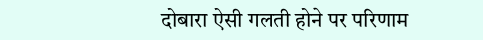दोबारा ऐसी गलती होने पर परिणाम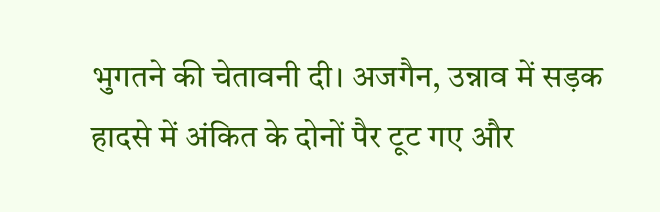भुगतने की चेतावनी दी। अजगैन, उन्नाव में सड़क हादसे में अंकित के दोनों पैर टूट गए और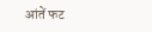आंतें फट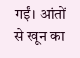गईं। आंतों से खून का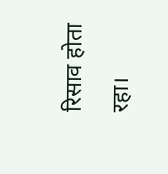रिसाव होता रहा।